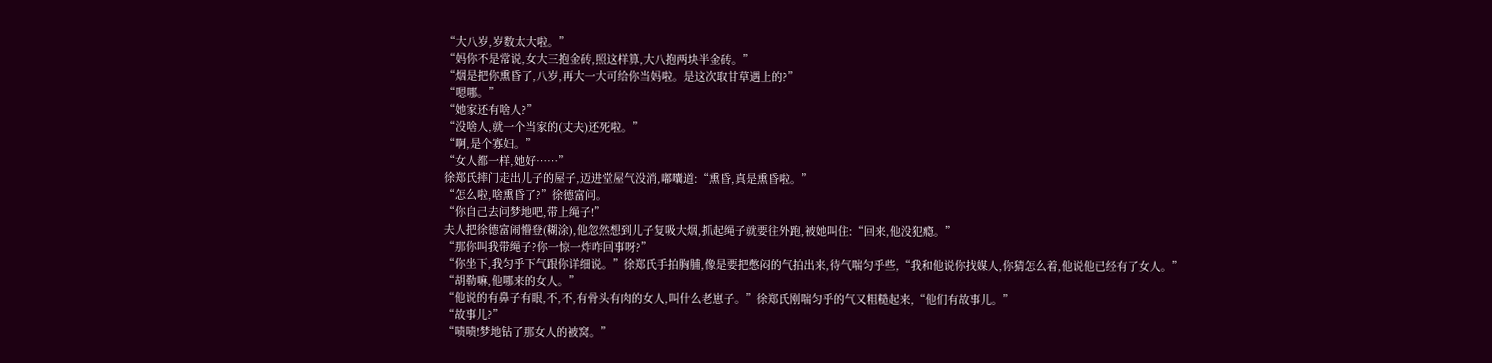“大八岁,岁数太大啦。”
“妈你不是常说,女大三抱金砖,照这样算,大八抱两块半金砖。”
“烟是把你熏昏了,八岁,再大一大可给你当妈啦。是这次取甘草遇上的?”
“嗯哪。”
“她家还有啥人?”
“没啥人,就一个当家的(丈夫)还死啦。”
“啊,是个寡妇。”
“女人都一样,她好……”
徐郑氏摔门走出儿子的屋子,迈进堂屋气没消,嘟囔道:“熏昏,真是熏昏啦。”
“怎么啦,啥熏昏了?”徐德富问。
“你自己去问梦地吧,带上绳子!”
夫人把徐德富闹懵登(糊涂),他忽然想到儿子复吸大烟,抓起绳子就要往外跑,被她叫住:“回来,他没犯瘾。”
“那你叫我带绳子?你一惊一炸咋回事呀?”
“你坐下,我匀乎下气跟你详细说。”徐郑氏手拍胸脯,像是要把憋闷的气拍出来,待气喘匀乎些,“我和他说你找媒人,你猜怎么着,他说他已经有了女人。”
“胡勒嘛,他哪来的女人。”
“他说的有鼻子有眼,不,不,有骨头有肉的女人,叫什么老崽子。”徐郑氏刚喘匀乎的气又粗糙起来,“他们有故事儿。”
“故事儿?”
“啧啧!梦地钻了那女人的被窝。”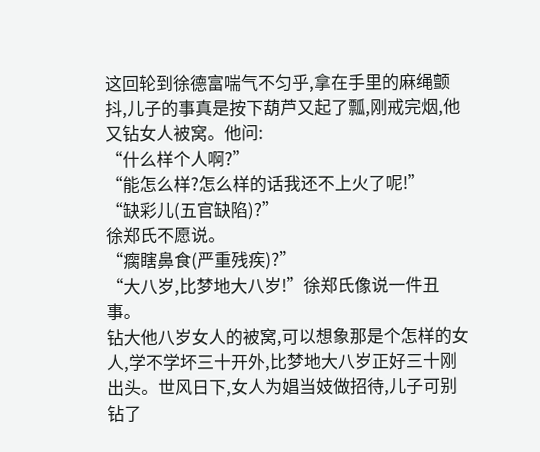这回轮到徐德富喘气不匀乎,拿在手里的麻绳颤抖,儿子的事真是按下葫芦又起了瓢,刚戒完烟,他又钻女人被窝。他问:
“什么样个人啊?”
“能怎么样?怎么样的话我还不上火了呢!”
“缺彩儿(五官缺陷)?”
徐郑氏不愿说。
“瘸瞎鼻食(严重残疾)?”
“大八岁,比梦地大八岁!”徐郑氏像说一件丑事。
钻大他八岁女人的被窝,可以想象那是个怎样的女人,学不学坏三十开外,比梦地大八岁正好三十刚出头。世风日下,女人为娼当妓做招待,儿子可别钻了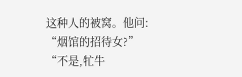这种人的被窝。他问:
“烟馆的招待女?”
“不是,牤牛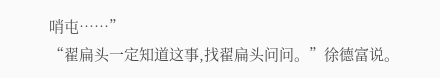哨屯……”
“翟扁头一定知道这事,找翟扁头问问。”徐德富说。